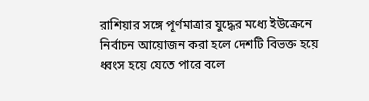রাশিয়ার সঙ্গে পূর্ণমাত্রার যুদ্ধের মধ্যে ইউক্রেনে নির্বাচন আয়োজন করা হলে দেশটি বিভক্ত হয়ে ধ্বংস হয়ে যেতে পারে বলে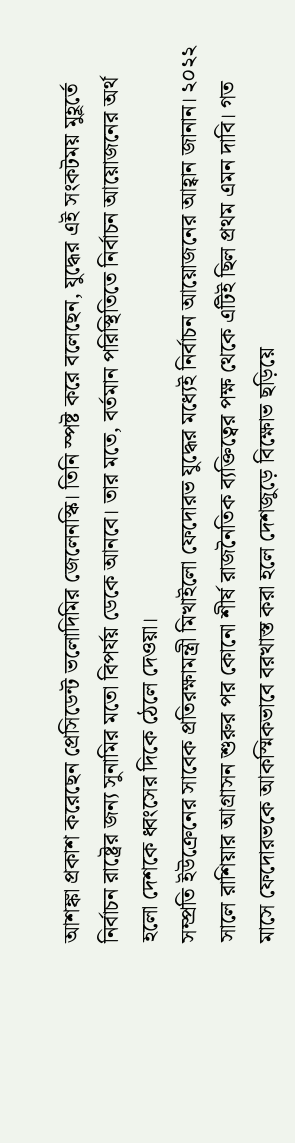আশঙ্কা প্রকাশ করেছেন প্রেসিডেন্ট ভলোদিমির জেলেনস্কি। তিনি স্পষ্ট করে বলেছেন, যুদ্ধের এই সংকটময় মুহূর্তে নির্বাচন রাষ্ট্রের জন্য সুনামির মতো বিপর্যয় ডেকে আনবে। তার মতে, বর্তমান পরিস্থিতিতে নির্বাচন আয়োজনের অর্থ হলো দেশকে ধ্বংসের দিকে ঠেলে দেওয়া।
সম্প্রতি ইউক্রেনের সাবেক প্রতিরক্ষামন্ত্রী মিখাইলো ফেদোরভ যুদ্ধের মধ্যেই নির্বাচন আয়োজনের আহ্বান জানান। ২০২২ সালে রাশিয়ার আগ্রাসন শুরুর পর কোনো শীর্ষ রাজনৈতিক ব্যক্তিত্বের পক্ষ থেকে এটিই ছিল প্রথম এমন দাবি। গত মাসে ফেদোরভকে আকস্মিকভাবে বরখাস্ত করা হলে দেশজুড়ে বিক্ষোভ ছড়িয়ে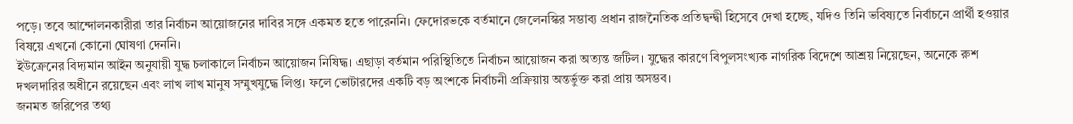পড়ে। তবে আন্দোলনকারীরা তার নির্বাচন আয়োজনের দাবির সঙ্গে একমত হতে পারেননি। ফেদোরভকে বর্তমানে জেলেনস্কির সম্ভাব্য প্রধান রাজনৈতিক প্রতিদ্বন্দ্বী হিসেবে দেখা হচ্ছে, যদিও তিনি ভবিষ্যতে নির্বাচনে প্রার্থী হওয়ার বিষয়ে এখনো কোনো ঘোষণা দেননি।
ইউক্রেনের বিদ্যমান আইন অনুযায়ী যুদ্ধ চলাকালে নির্বাচন আয়োজন নিষিদ্ধ। এছাড়া বর্তমান পরিস্থিতিতে নির্বাচন আয়োজন করা অত্যন্ত জটিল। যুদ্ধের কারণে বিপুলসংখ্যক নাগরিক বিদেশে আশ্রয় নিয়েছেন, অনেকে রুশ দখলদারির অধীনে রয়েছেন এবং লাখ লাখ মানুষ সম্মুখযুদ্ধে লিপ্ত। ফলে ভোটারদের একটি বড় অংশকে নির্বাচনী প্রক্রিয়ায় অন্তর্ভুক্ত করা প্রায় অসম্ভব।
জনমত জরিপের তথ্য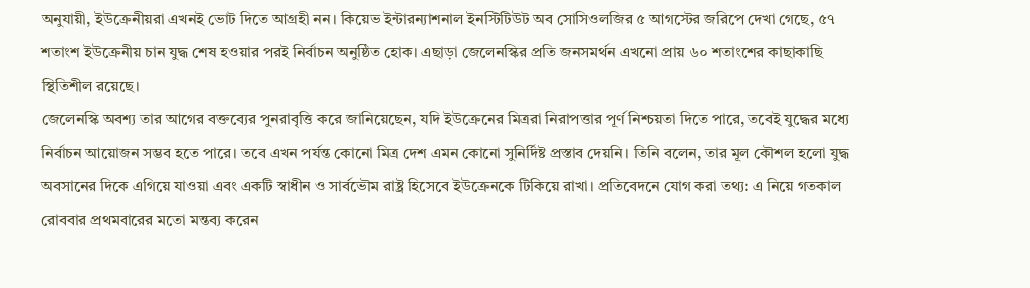অনুযায়ী, ইউক্রেনীয়রা এখনই ভোট দিতে আগ্রহী নন। কিয়েভ ইন্টারন্যাশনাল ইনস্টিটিউট অব সোসিওলজির ৫ আগস্টের জরিপে দেখা গেছে, ৫৭ শতাংশ ইউক্রেনীয় চান যুদ্ধ শেষ হওয়ার পরই নির্বাচন অনুষ্ঠিত হোক। এছাড়া জেলেনস্কির প্রতি জনসমর্থন এখনো প্রায় ৬০ শতাংশের কাছাকাছি স্থিতিশীল রয়েছে।
জেলেনস্কি অবশ্য তার আগের বক্তব্যের পুনরাবৃত্তি করে জানিয়েছেন, যদি ইউক্রেনের মিত্ররা নিরাপত্তার পূর্ণ নিশ্চয়তা দিতে পারে, তবেই যুদ্ধের মধ্যে নির্বাচন আয়োজন সম্ভব হতে পারে। তবে এখন পর্যন্ত কোনো মিত্র দেশ এমন কোনো সুনির্দিষ্ট প্রস্তাব দেয়নি। তিনি বলেন, তার মূল কৌশল হলো যুদ্ধ অবসানের দিকে এগিয়ে যাওয়া এবং একটি স্বাধীন ও সার্বভৌম রাষ্ট্র হিসেবে ইউক্রেনকে টিকিয়ে রাখা। প্রতিবেদনে যোগ করা তথ্য: এ নিয়ে গতকাল রোববার প্রথমবারের মতো মন্তব্য করেন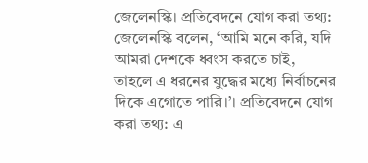জেলেনস্কি। প্রতিবেদনে যোগ করা তথ্য: জেলেনস্কি বলেন, ‘আমি মনে করি, যদি আমরা দেশকে ধ্বংস করতে চাই, তাহলে এ ধরনের যুদ্ধের মধ্যে নির্বাচনের দিকে এগোতে পারি।’। প্রতিবেদনে যোগ করা তথ্য: এ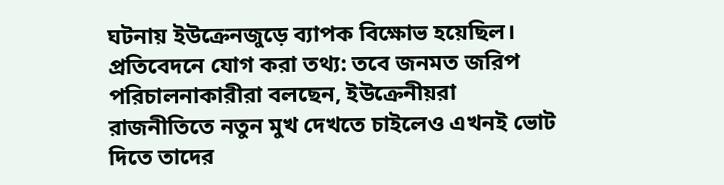ঘটনায় ইউক্রেনজুড়ে ব্যাপক বিক্ষোভ হয়েছিল। প্রতিবেদনে যোগ করা তথ্য: তবে জনমত জরিপ পরিচালনাকারীরা বলছেন, ইউক্রেনীয়রা রাজনীতিতে নতুন মুখ দেখতে চাইলেও এখনই ভোট দিতে তাদের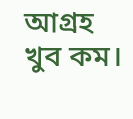আগ্রহ খুব কম।